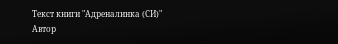Текст книги "Адреналинка (СИ)"
Автор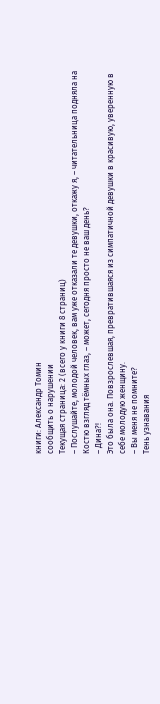книги: Александр Томин
сообщить о нарушении
Текущая страница: 2 (всего у книги 8 страниц)
– Послушайте, молодой человек, вам уже отказали те девушки, откажу я, – читательница подняла на Костю взгляд тёмных глаз, – может, сегодня просто не ваш день?
– Дина?!
Это была она. Повзрослевшая, превратившаяся из симпатичной девушки в красивую, уверенную в себе молодую женщину.
– Вы меня не помните?
Тень узнавания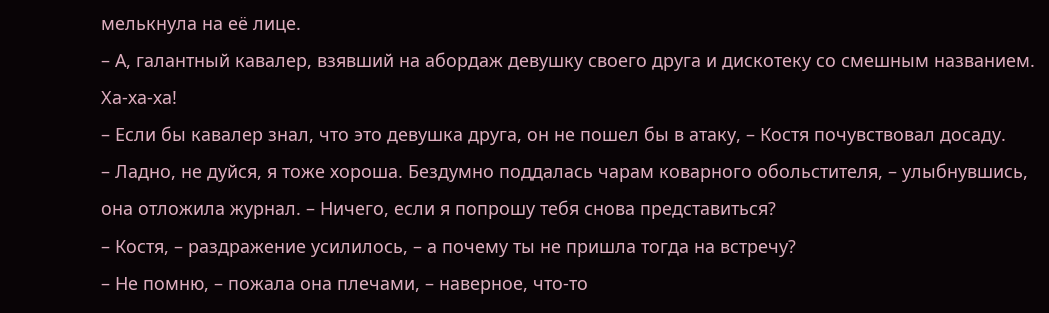мелькнула на её лице.
– А, галантный кавалер, взявший на абордаж девушку своего друга и дискотеку со смешным названием. Ха-ха-ха!
– Если бы кавалер знал, что это девушка друга, он не пошел бы в атаку, – Костя почувствовал досаду.
– Ладно, не дуйся, я тоже хороша. Бездумно поддалась чарам коварного обольстителя, – улыбнувшись, она отложила журнал. – Ничего, если я попрошу тебя снова представиться?
– Костя, – раздражение усилилось, – а почему ты не пришла тогда на встречу?
– Не помню, – пожала она плечами, – наверное, что-то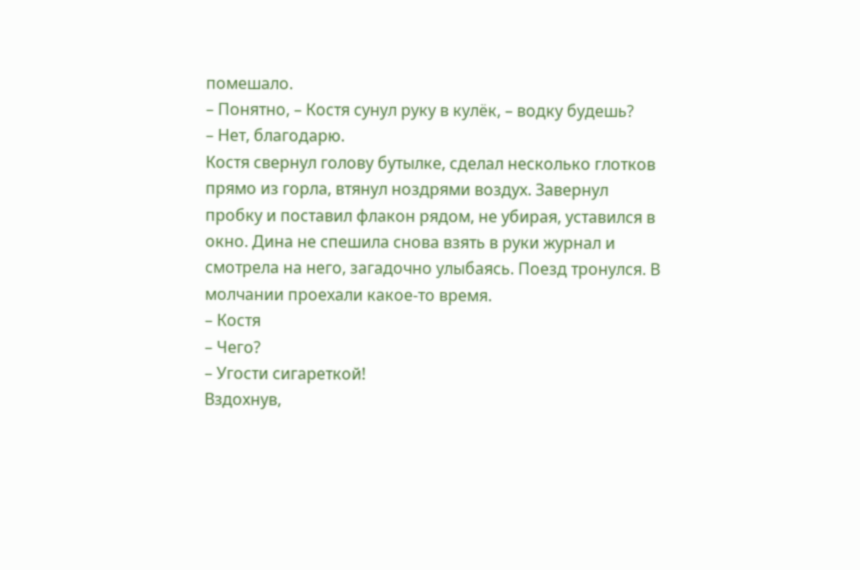помешало.
– Понятно, – Костя сунул руку в кулёк, – водку будешь?
– Нет, благодарю.
Костя свернул голову бутылке, сделал несколько глотков прямо из горла, втянул ноздрями воздух. Завернул пробку и поставил флакон рядом, не убирая, уставился в окно. Дина не спешила снова взять в руки журнал и смотрела на него, загадочно улыбаясь. Поезд тронулся. В молчании проехали какое-то время.
– Костя
– Чего?
– Угости сигареткой!
Вздохнув,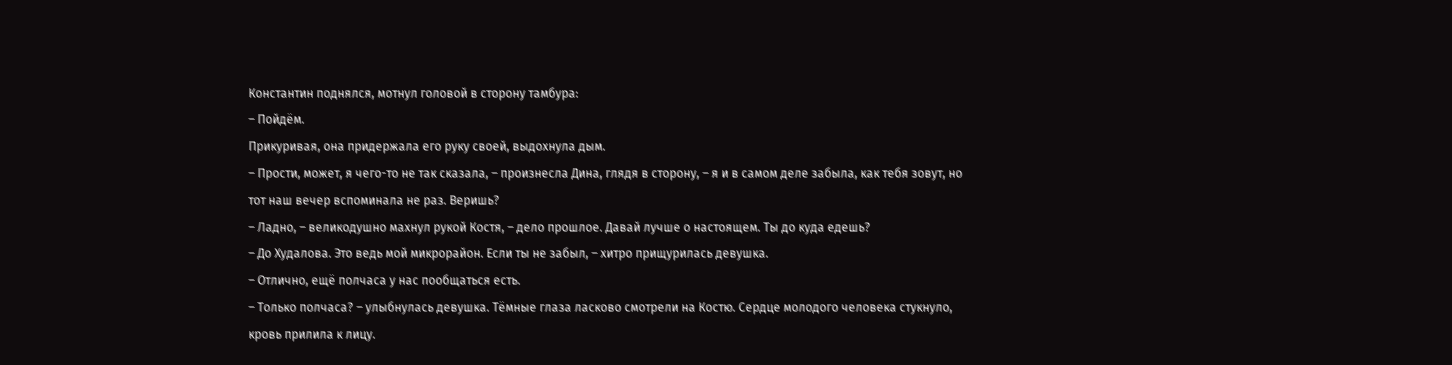Константин поднялся, мотнул головой в сторону тамбура:
– Пойдём.
Прикуривая, она придержала его руку своей, выдохнула дым.
– Прости, может, я чего-то не так сказала, – произнесла Дина, глядя в сторону, – я и в самом деле забыла, как тебя зовут, но тот наш вечер вспоминала не раз. Веришь?
– Ладно, – великодушно махнул рукой Костя, – дело прошлое. Давай лучше о настоящем. Ты до куда едешь?
– До Худалова. Это ведь мой микрорайон. Если ты не забыл, – хитро прищурилась девушка.
– Отлично, ещё полчаса у нас пообщаться есть.
– Только полчаса? – улыбнулась девушка. Тёмные глаза ласково смотрели на Костю. Сердце молодого человека стукнуло, кровь прилила к лицу.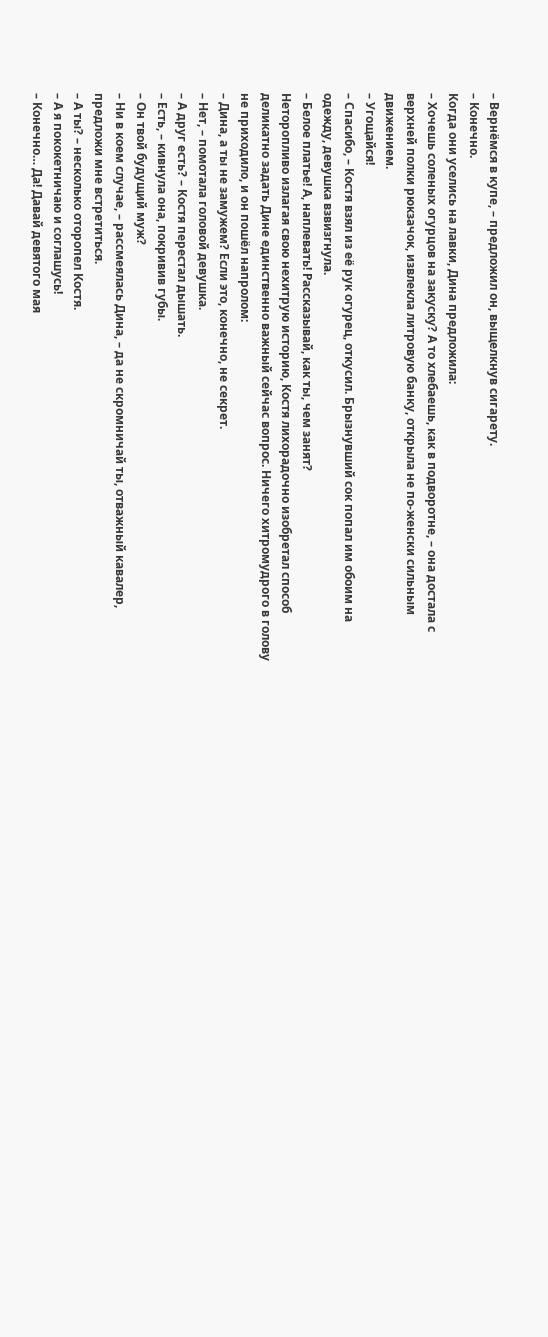– Вернёмся в купе, – предложил он, выщелкнув сигарету.
– Конечно.
Когда они уселись на лавки, Дина предложила:
– Хочешь соленых огурцов на закуску? А то хлебаешь, как в подворотне, – она достала с верхней полки рюкзачок, извлекла литровую банку, открыла не по-женски сильным движением.
– Угощайся!
– Спасибо, – Костя взял из её рук огурец, откусил. Брызнувший сок попал им обоим на одежду, девушка взвизгнула.
– Белое платье! А, наплевать! Рассказывай, как ты, чем занят?
Неторопливо излагая свою нехитрую историю, Костя лихорадочно изобретал способ деликатно задать Дине единственно важный сейчас вопрос. Ничего хитромудрого в голову не приходило, и он пошёл напролом:
– Дина, а ты не замужем? Если это, конечно, не секрет.
– Нет, – помотала головой девушка.
– А друг есть? – Костя перестал дышать.
– Есть, – кивнула она, покривив губы.
– Он твой будущий муж?
– Ни в коем случае, – рассмеялась Дина, – да не скромничай ты, отважный кавалер, предложи мне встретиться.
– А ты? – несколько оторопел Костя.
– А я пококетничаю и соглашусь!
– Конечно… Да! Давай девятого мая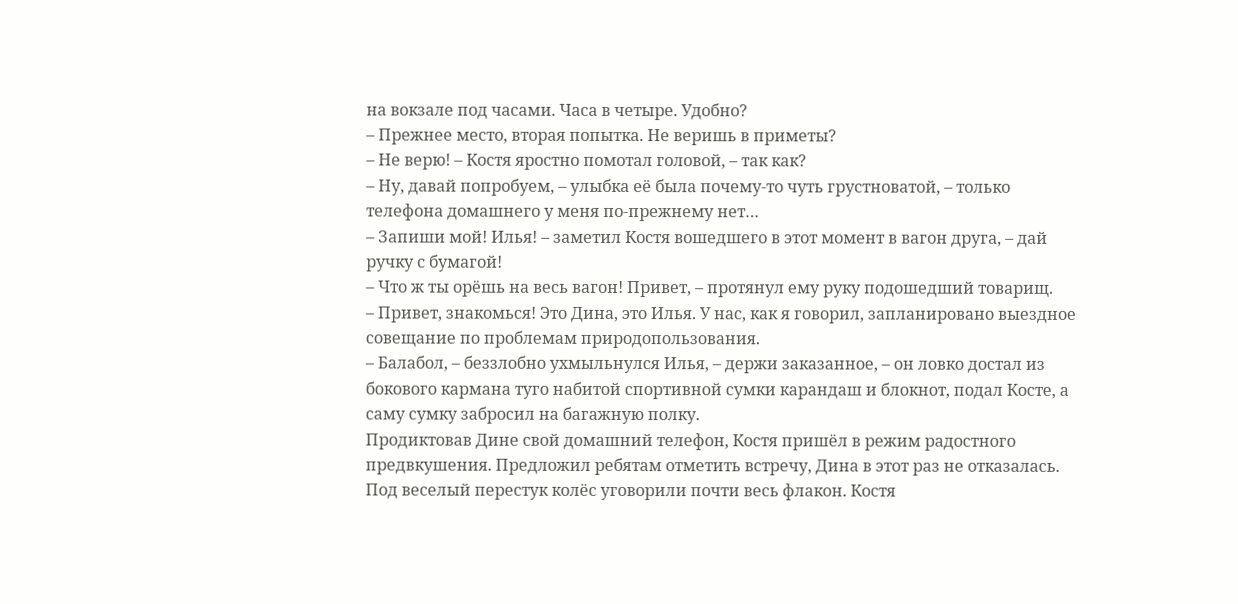на вокзале под часами. Часа в четыре. Удобно?
– Прежнее место, вторая попытка. Не веришь в приметы?
– Не верю! – Костя яростно помотал головой, – так как?
– Ну, давай попробуем, – улыбка её была почему-то чуть грустноватой, – только телефона домашнего у меня по-прежнему нет…
– Запиши мой! Илья! – заметил Костя вошедшего в этот момент в вагон друга, – дай ручку с бумагой!
– Что ж ты орёшь на весь вагон! Привет, – протянул ему руку подошедший товарищ.
– Привет, знакомься! Это Дина, это Илья. У нас, как я говорил, запланировано выездное совещание по проблемам природопользования.
– Балабол, – беззлобно ухмыльнулся Илья, – держи заказанное, – он ловко достал из бокового кармана туго набитой спортивной сумки карандаш и блокнот, подал Косте, а саму сумку забросил на багажную полку.
Продиктовав Дине свой домашний телефон, Костя пришёл в режим радостного предвкушения. Предложил ребятам отметить встречу, Дина в этот раз не отказалась. Под веселый перестук колёс уговорили почти весь флакон. Костя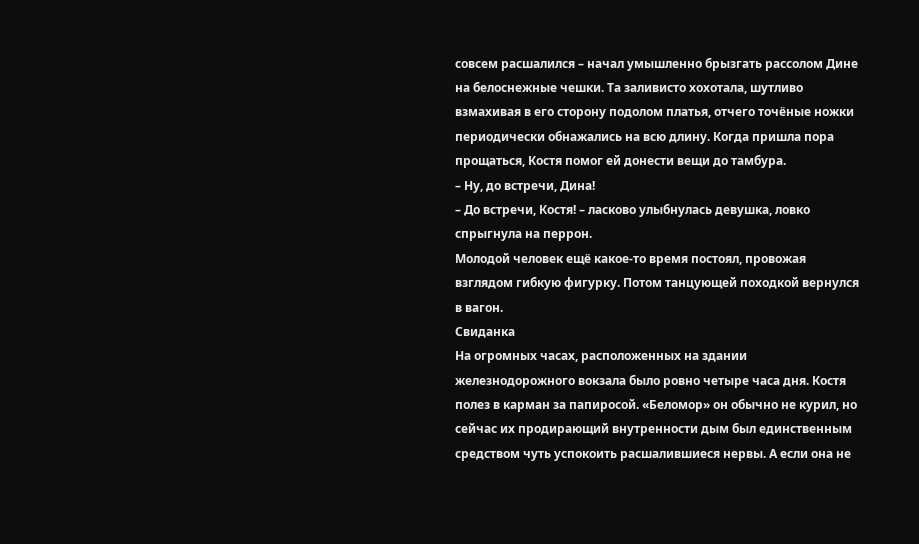совсем расшалился – начал умышленно брызгать рассолом Дине на белоснежные чешки. Та заливисто хохотала, шутливо взмахивая в его сторону подолом платья, отчего точёные ножки периодически обнажались на всю длину. Когда пришла пора прощаться, Костя помог ей донести вещи до тамбура.
– Ну, до встречи, Дина!
– До встречи, Костя! – ласково улыбнулась девушка, ловко спрыгнула на перрон.
Молодой человек ещё какое-то время постоял, провожая взглядом гибкую фигурку. Потом танцующей походкой вернулся в вагон.
Свиданка
На огромных часах, расположенных на здании железнодорожного вокзала было ровно четыре часа дня. Костя полез в карман за папиросой. «Беломор» он обычно не курил, но сейчас их продирающий внутренности дым был единственным средством чуть успокоить расшалившиеся нервы. А если она не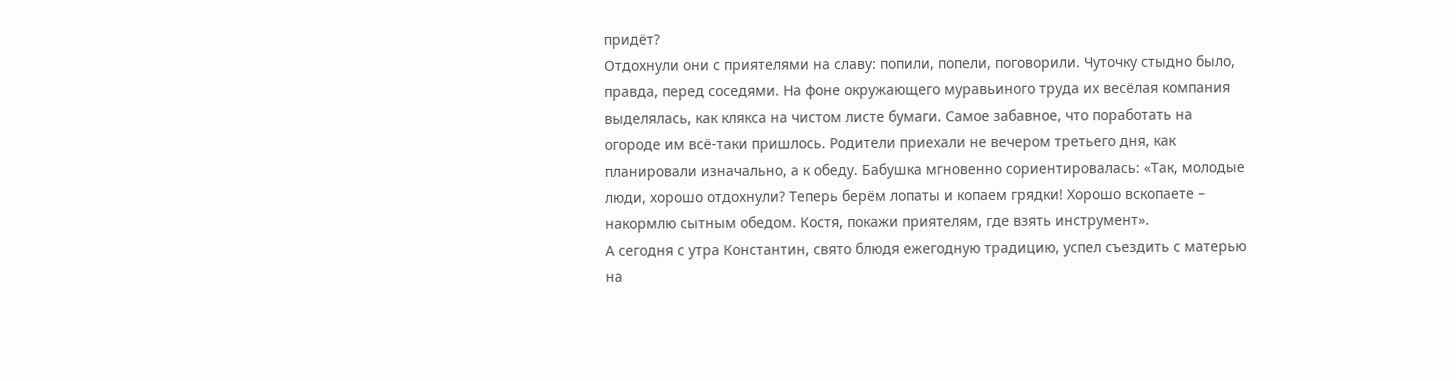придёт?
Отдохнули они с приятелями на славу: попили, попели, поговорили. Чуточку стыдно было, правда, перед соседями. На фоне окружающего муравьиного труда их весёлая компания выделялась, как клякса на чистом листе бумаги. Самое забавное, что поработать на огороде им всё-таки пришлось. Родители приехали не вечером третьего дня, как планировали изначально, а к обеду. Бабушка мгновенно сориентировалась: «Так, молодые люди, хорошо отдохнули? Теперь берём лопаты и копаем грядки! Хорошо вскопаете – накормлю сытным обедом. Костя, покажи приятелям, где взять инструмент».
А сегодня с утра Константин, свято блюдя ежегодную традицию, успел съездить с матерью на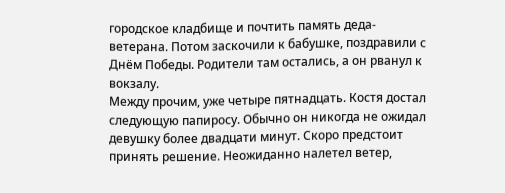городское кладбище и почтить память деда-ветерана. Потом заскочили к бабушке, поздравили с Днём Победы. Родители там остались, а он рванул к вокзалу.
Между прочим, уже четыре пятнадцать. Костя достал следующую папиросу. Обычно он никогда не ожидал девушку более двадцати минут. Скоро предстоит принять решение. Неожиданно налетел ветер,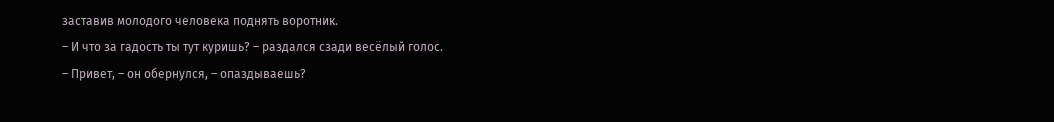заставив молодого человека поднять воротник.
– И что за гадость ты тут куришь? – раздался сзади весёлый голос.
– Привет, – он обернулся, – опаздываешь?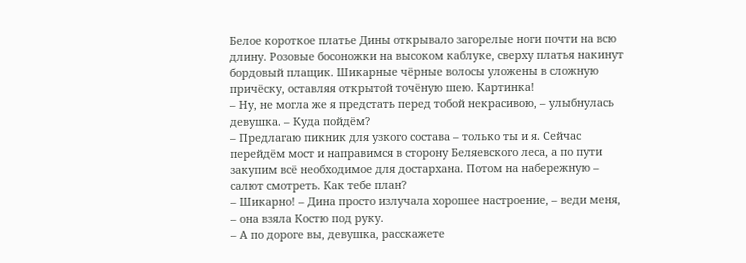Белое короткое платье Дины открывало загорелые ноги почти на всю длину. Розовые босоножки на высоком каблуке, сверху платья накинут бордовый плащик. Шикарные чёрные волосы уложены в сложную причёску, оставляя открытой точёную шею. Картинка!
– Ну, не могла же я предстать перед тобой некрасивою, – улыбнулась девушка. – Куда пойдём?
– Предлагаю пикник для узкого состава – только ты и я. Сейчас перейдём мост и направимся в сторону Беляевского леса, а по пути закупим всё необходимое для достархана. Потом на набережную – салют смотреть. Как тебе план?
– Шикарно! – Дина просто излучала хорошее настроение, – веди меня, – она взяла Костю под руку.
– А по дороге вы, девушка, расскажете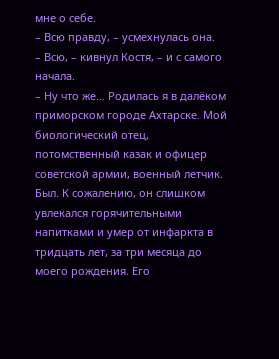мне о себе.
– Всю правду, – усмехнулась она.
– Всю, – кивнул Костя, – и с самого начала.
– Ну что же… Родилась я в далёком приморском городе Ахтарске. Мой биологический отец, потомственный казак и офицер советской армии, военный летчик. Был. К сожалению, он слишком увлекался горячительными напитками и умер от инфаркта в тридцать лет, за три месяца до моего рождения. Его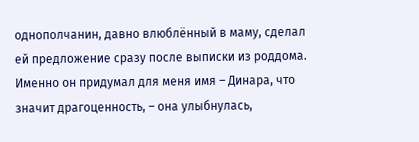однополчанин, давно влюблённый в маму, сделал ей предложение сразу после выписки из роддома. Именно он придумал для меня имя – Динара, что значит драгоценность, – она улыбнулась,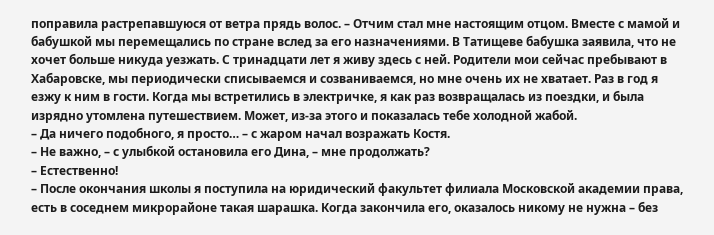поправила растрепавшуюся от ветра прядь волос. – Отчим стал мне настоящим отцом. Вместе с мамой и бабушкой мы перемещались по стране вслед за его назначениями. В Татищеве бабушка заявила, что не хочет больше никуда уезжать. С тринадцати лет я живу здесь с ней. Родители мои сейчас пребывают в Хабаровске, мы периодически списываемся и созваниваемся, но мне очень их не хватает. Раз в год я езжу к ним в гости. Когда мы встретились в электричке, я как раз возвращалась из поездки, и была изрядно утомлена путешествием. Может, из-за этого и показалась тебе холодной жабой.
– Да ничего подобного, я просто… – с жаром начал возражать Костя.
– Не важно, – с улыбкой остановила его Дина, – мне продолжать?
– Естественно!
– После окончания школы я поступила на юридический факультет филиала Московской академии права, есть в соседнем микрорайоне такая шарашка. Когда закончила его, оказалось никому не нужна – без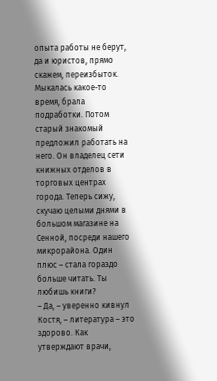опыта работы не берут, да и юристов, прямо скажем, переизбыток. Мыкалась какое-то время, брала подработки. Потом старый знакомый предложил работать на него. Он владелец сети книжных отделов в торговых центрах города. Теперь сижу, скучаю целыми днями в большом магазине на Сенной, посреди нашего микрорайона. Один плюс – стала гораздо больше читать. Ты любишь книги?
– Да, – уверенно кивнул Костя, – литература – это здорово. Как утверждают врачи,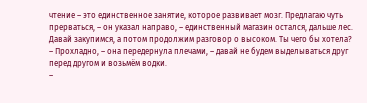чтение – это единственное занятие, которое развивает мозг. Предлагаю чуть прерваться, – он указал направо, – единственный магазин остался, дальше лес. Давай закупимся, а потом продолжим разговор о высоком. Ты чего бы хотела?
– Прохладно, – она передернула плечами, – давай не будем выделываться друг перед другом и возьмём водки.
–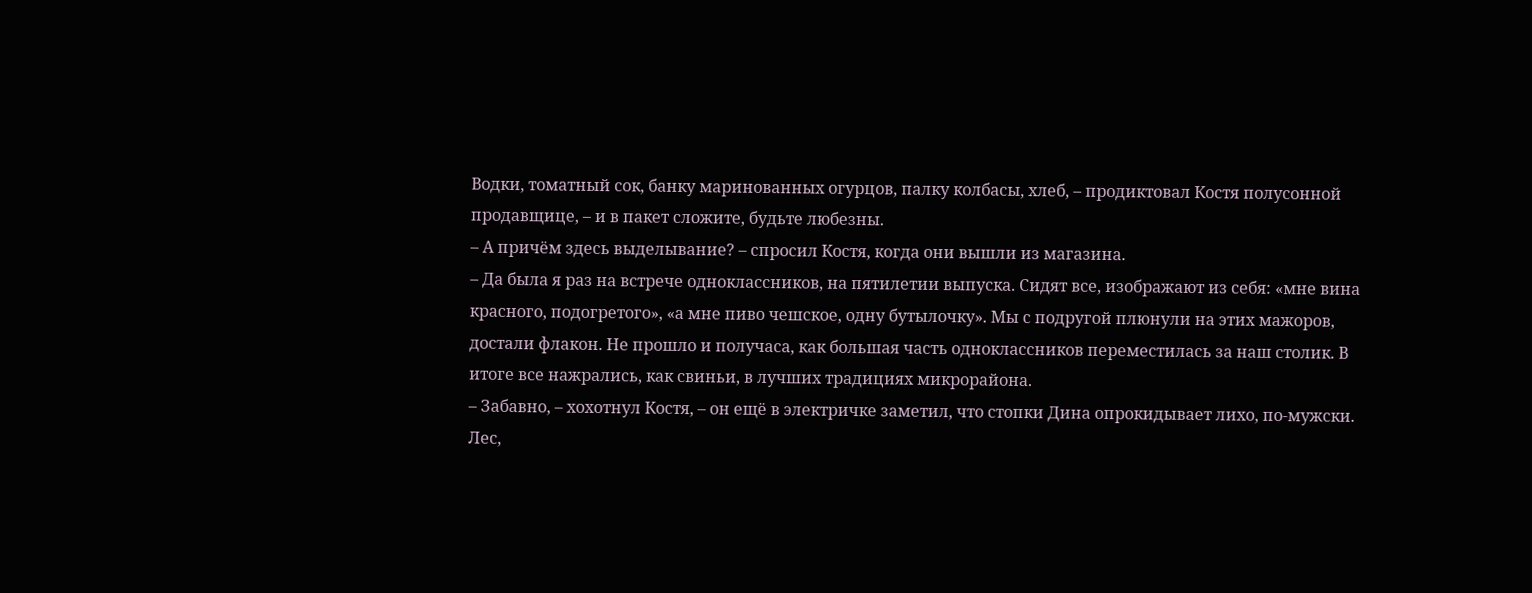Водки, томатный сок, банку маринованных огурцов, палку колбасы, хлеб, – продиктовал Костя полусонной продавщице, – и в пакет сложите, будьте любезны.
– А причём здесь выделывание? – спросил Костя, когда они вышли из магазина.
– Да была я раз на встрече одноклассников, на пятилетии выпуска. Сидят все, изображают из себя: «мне вина красного, подогретого», «а мне пиво чешское, одну бутылочку». Мы с подругой плюнули на этих мажоров, достали флакон. Не прошло и получаса, как большая часть одноклассников переместилась за наш столик. В итоге все нажрались, как свиньи, в лучших традициях микрорайона.
– Забавно, – хохотнул Костя, – он ещё в электричке заметил, что стопки Дина опрокидывает лихо, по-мужски.
Лес,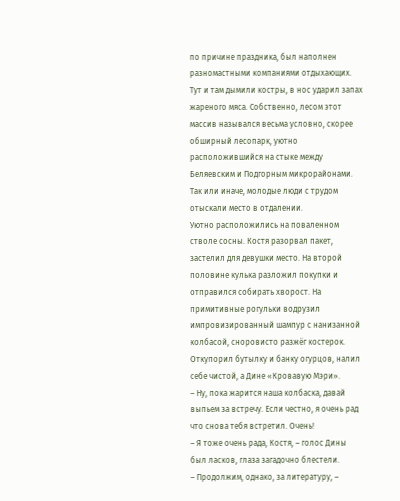по причине праздника, был наполнен разномастными компаниями отдыхающих. Тут и там дымили костры, в нос ударил запах жареного мяса. Собственно, лесом этот массив назывался весьма условно, скорее обширный лесопарк, уютно расположившийся на стыке между Беляевским и Подгорным микрорайонами. Так или иначе, молодые люди с трудом отыскали место в отдалении.
Уютно расположились на поваленном стволе сосны. Костя разорвал пакет, застелил для девушки место. На второй половине кулька разложил покупки и отправился собирать хворост. На примитивные рогульки водрузил импровизированный шампур с нанизанной колбасой, сноровисто разжёг костерок. Откупорил бутылку и банку огурцов, налил себе чистой, а Дине «Кровавую Мэри».
– Ну, пока жарится наша колбаска, давай выпьем за встречу. Если честно, я очень рад что снова тебя встретил. Очень!
– Я тоже очень рада, Костя, – голос Дины был ласков, глаза загадочно блестели.
– Продолжим, однако, за литературу, –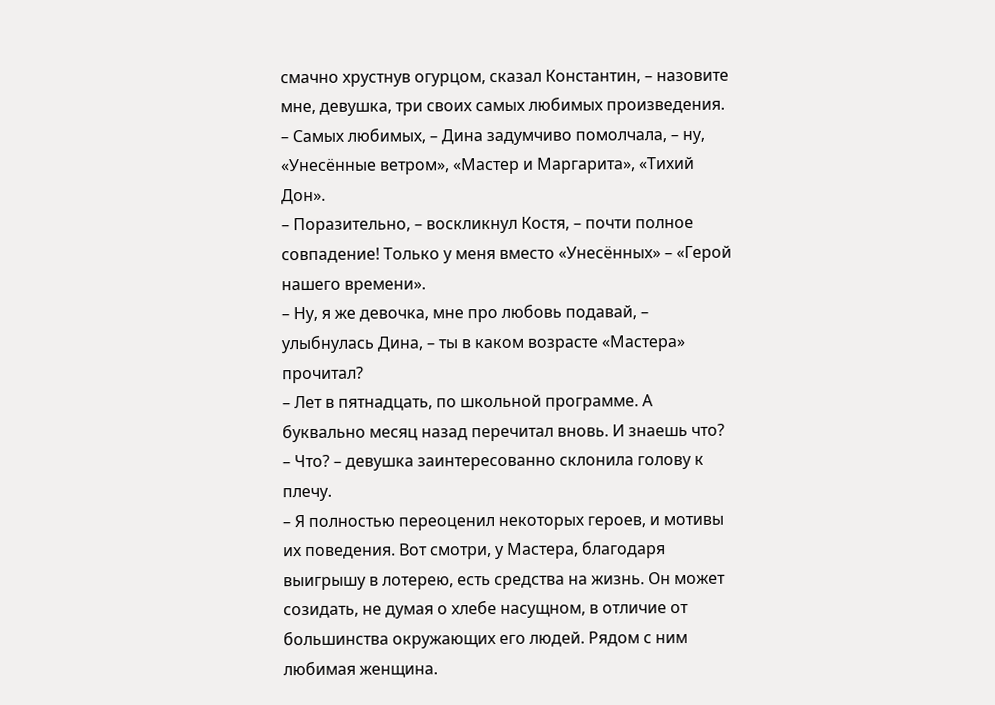смачно хрустнув огурцом, сказал Константин, – назовите мне, девушка, три своих самых любимых произведения.
– Самых любимых, – Дина задумчиво помолчала, – ну, «Унесённые ветром», «Мастер и Маргарита», «Тихий Дон».
– Поразительно, – воскликнул Костя, – почти полное совпадение! Только у меня вместо «Унесённых» – «Герой нашего времени».
– Ну, я же девочка, мне про любовь подавай, – улыбнулась Дина, – ты в каком возрасте «Мастера» прочитал?
– Лет в пятнадцать, по школьной программе. А буквально месяц назад перечитал вновь. И знаешь что?
– Что? – девушка заинтересованно склонила голову к плечу.
– Я полностью переоценил некоторых героев, и мотивы их поведения. Вот смотри, у Мастера, благодаря выигрышу в лотерею, есть средства на жизнь. Он может созидать, не думая о хлебе насущном, в отличие от большинства окружающих его людей. Рядом с ним любимая женщина.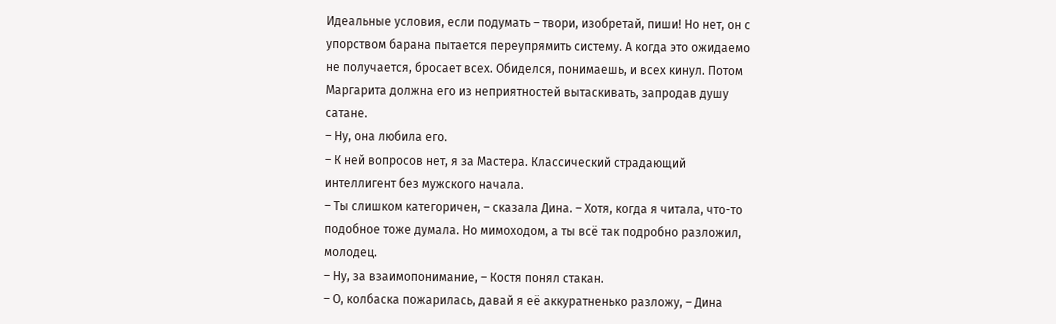Идеальные условия, если подумать – твори, изобретай, пиши! Но нет, он с упорством барана пытается переупрямить систему. А когда это ожидаемо не получается, бросает всех. Обиделся, понимаешь, и всех кинул. Потом Маргарита должна его из неприятностей вытаскивать, запродав душу сатане.
– Ну, она любила его.
– К ней вопросов нет, я за Мастера. Классический страдающий интеллигент без мужского начала.
– Ты слишком категоричен, – сказала Дина. – Хотя, когда я читала, что-то подобное тоже думала. Но мимоходом, а ты всё так подробно разложил, молодец.
– Ну, за взаимопонимание, – Костя понял стакан.
– О, колбаска пожарилась, давай я её аккуратненько разложу, – Дина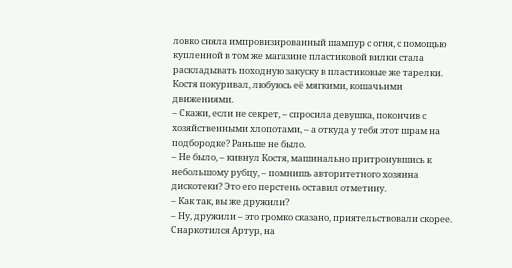ловко сняла импровизированный шампур с огня, с помощью купленной в том же магазине пластиковой вилки стала раскладывать походную закуску в пластиковые же тарелки. Костя покуривал, любуюсь её мягкими, кошачьими движениями.
– Скажи, если не секрет, – спросила девушка, покончив с хозяйственными хлопотами, – а откуда у тебя этот шрам на подбородке? Раньше не было.
– Не было, – кивнул Костя, машинально притронувшись к небольшому рубцу, – помнишь авторитетного хозяина дискотеки? Это его перстень оставил отметину.
– Как так, вы же дружили?
– Ну, дружили – это громко сказано, приятельствовали скорее. Снаркотился Артур, на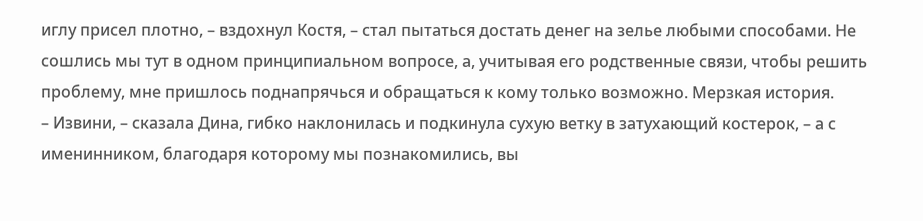иглу присел плотно, – вздохнул Костя, – стал пытаться достать денег на зелье любыми способами. Не сошлись мы тут в одном принципиальном вопросе, а, учитывая его родственные связи, чтобы решить проблему, мне пришлось поднапрячься и обращаться к кому только возможно. Мерзкая история.
– Извини, – сказала Дина, гибко наклонилась и подкинула сухую ветку в затухающий костерок, – а с именинником, благодаря которому мы познакомились, вы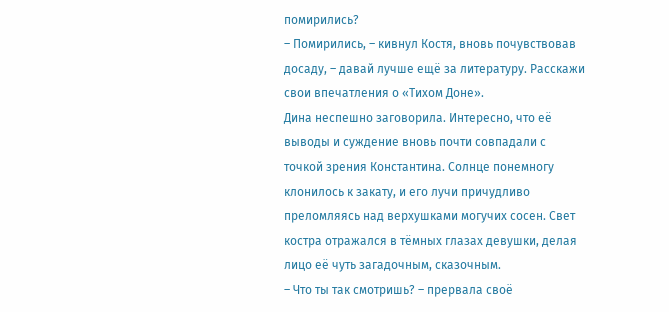помирились?
– Помирились, – кивнул Костя, вновь почувствовав досаду, – давай лучше ещё за литературу. Расскажи свои впечатления о «Тихом Доне».
Дина неспешно заговорила. Интересно, что её выводы и суждение вновь почти совпадали с точкой зрения Константина. Солнце понемногу клонилось к закату, и его лучи причудливо преломляясь над верхушками могучих сосен. Свет костра отражался в тёмных глазах девушки, делая лицо её чуть загадочным, сказочным.
– Что ты так смотришь? – прервала своё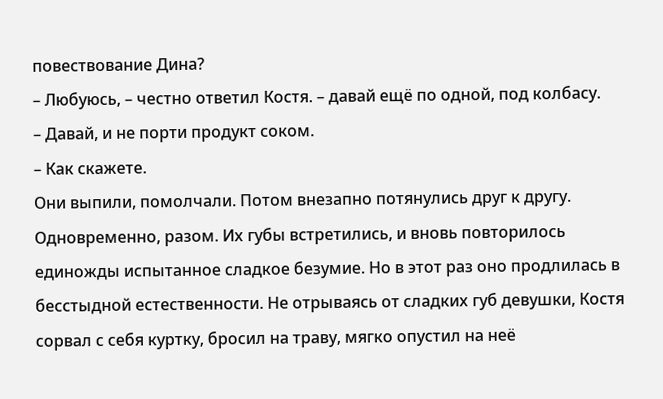повествование Дина?
– Любуюсь, – честно ответил Костя. – давай ещё по одной, под колбасу.
– Давай, и не порти продукт соком.
– Как скажете.
Они выпили, помолчали. Потом внезапно потянулись друг к другу. Одновременно, разом. Их губы встретились, и вновь повторилось единожды испытанное сладкое безумие. Но в этот раз оно продлилась в бесстыдной естественности. Не отрываясь от сладких губ девушки, Костя сорвал с себя куртку, бросил на траву, мягко опустил на неё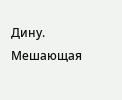Дину. Мешающая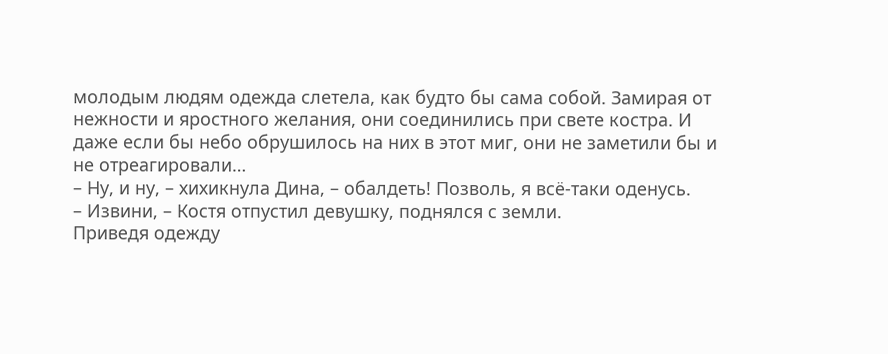молодым людям одежда слетела, как будто бы сама собой. Замирая от нежности и яростного желания, они соединились при свете костра. И даже если бы небо обрушилось на них в этот миг, они не заметили бы и не отреагировали…
– Ну, и ну, – хихикнула Дина, – обалдеть! Позволь, я всё-таки оденусь.
– Извини, – Костя отпустил девушку, поднялся с земли.
Приведя одежду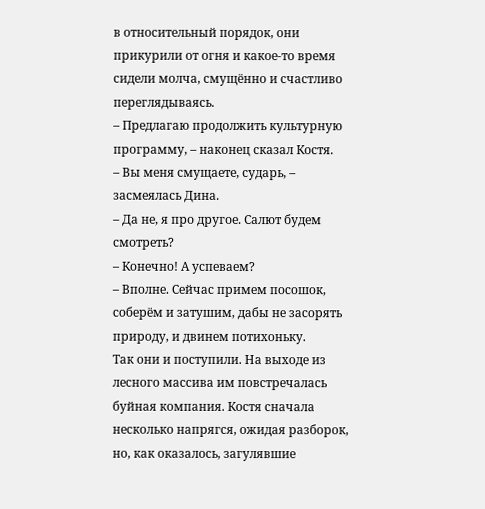в относительный порядок, они прикурили от огня и какое-то время сидели молча, смущённо и счастливо переглядываясь.
– Предлагаю продолжить культурную программу, – наконец сказал Костя.
– Вы меня смущаете, сударь, – засмеялась Дина.
– Да не, я про другое. Салют будем смотреть?
– Конечно! А успеваем?
– Вполне. Сейчас примем посошок, соберём и затушим, дабы не засорять природу, и двинем потихоньку.
Так они и поступили. На выходе из лесного массива им повстречалась буйная компания. Костя сначала несколько напрягся, ожидая разборок, но, как оказалось, загулявшие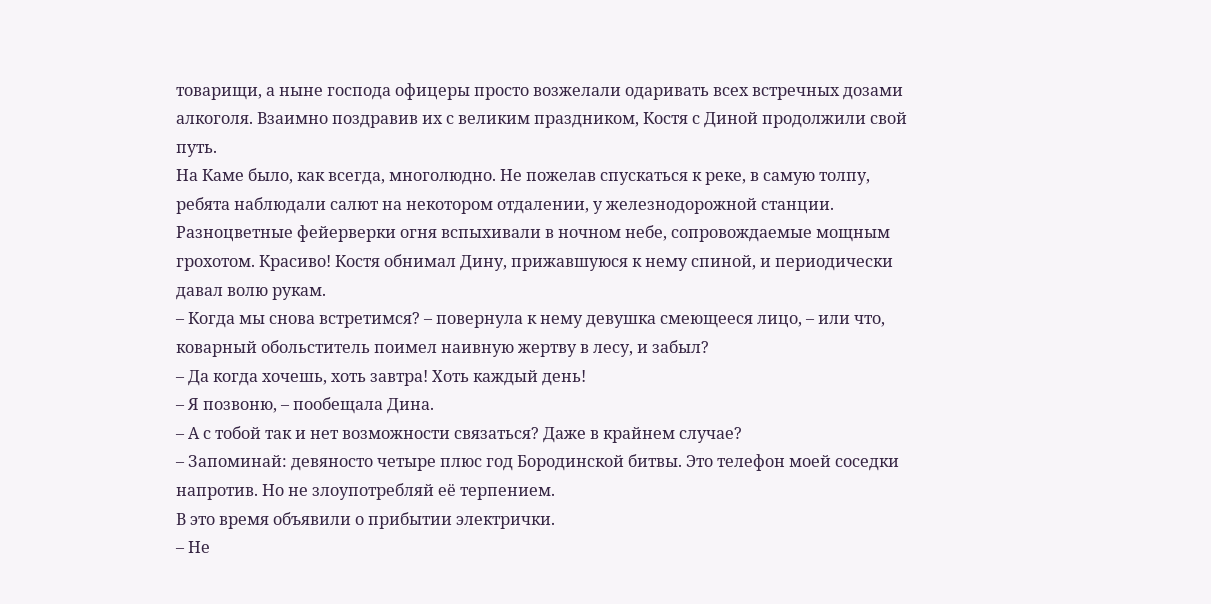товарищи, а ныне господа офицеры просто возжелали одаривать всех встречных дозами алкоголя. Взаимно поздравив их с великим праздником, Костя с Диной продолжили свой путь.
На Каме было, как всегда, многолюдно. Не пожелав спускаться к реке, в самую толпу, ребята наблюдали салют на некотором отдалении, у железнодорожной станции. Разноцветные фейерверки огня вспыхивали в ночном небе, сопровождаемые мощным грохотом. Красиво! Костя обнимал Дину, прижавшуюся к нему спиной, и периодически давал волю рукам.
– Когда мы снова встретимся? – повернула к нему девушка смеющееся лицо, – или что, коварный обольститель поимел наивную жертву в лесу, и забыл?
– Да когда хочешь, хоть завтра! Хоть каждый день!
– Я позвоню, – пообещала Дина.
– А с тобой так и нет возможности связаться? Даже в крайнем случае?
– Запоминай: девяносто четыре плюс год Бородинской битвы. Это телефон моей соседки напротив. Но не злоупотребляй её терпением.
В это время объявили о прибытии электрички.
– Не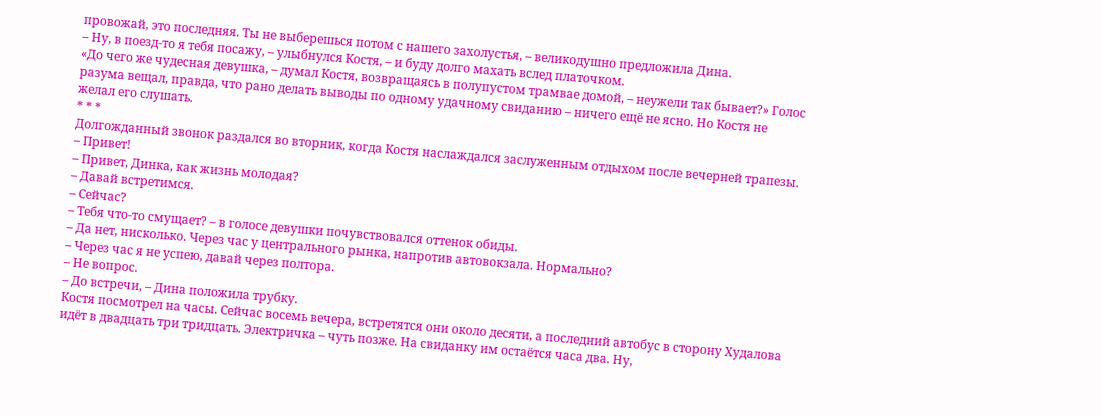провожай, это последняя. Ты не выберешься потом с нашего захолустья, – великодушно предложила Дина.
– Ну, в поезд-то я тебя посажу, – улыбнулся Костя, – и буду долго махать вслед платочком.
«До чего же чудесная девушка, – думал Костя, возвращаясь в полупустом трамвае домой, – неужели так бывает?» Голос разума вещал, правда, что рано делать выводы по одному удачному свиданию – ничего ещё не ясно. Но Костя не желал его слушать.
* * *
Долгожданный звонок раздался во вторник, когда Костя наслаждался заслуженным отдыхом после вечерней трапезы.
– Привет!
– Привет, Динка, как жизнь молодая?
– Давай встретимся.
– Сейчас?
– Тебя что-то смущает? – в голосе девушки почувствовался оттенок обиды.
– Да нет, нисколько. Через час у центрального рынка, напротив автовокзала. Нормально?
– Через час я не успею, давай через полтора.
– Не вопрос.
– До встречи, – Дина положила трубку.
Костя посмотрел на часы. Сейчас восемь вечера, встретятся они около десяти, а последний автобус в сторону Худалова идёт в двадцать три тридцать. Электричка – чуть позже. На свиданку им остаётся часа два. Ну,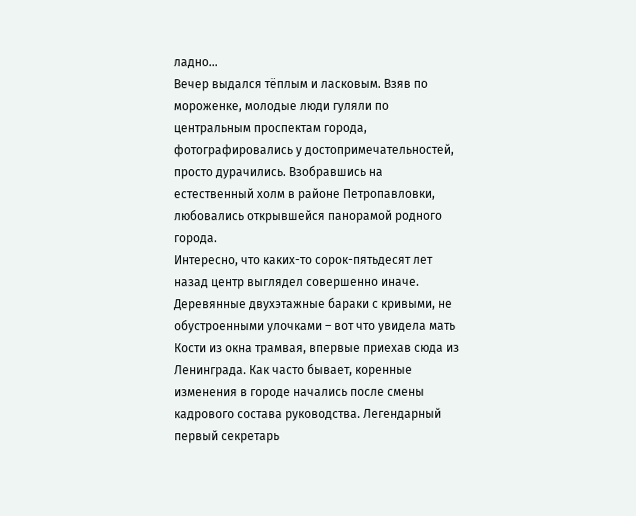ладно…
Вечер выдался тёплым и ласковым. Взяв по мороженке, молодые люди гуляли по центральным проспектам города, фотографировались у достопримечательностей, просто дурачились. Взобравшись на естественный холм в районе Петропавловки, любовались открывшейся панорамой родного города.
Интересно, что каких-то сорок-пятьдесят лет назад центр выглядел совершенно иначе. Деревянные двухэтажные бараки с кривыми, не обустроенными улочками – вот что увидела мать Кости из окна трамвая, впервые приехав сюда из Ленинграда. Как часто бывает, коренные изменения в городе начались после смены кадрового состава руководства. Легендарный первый секретарь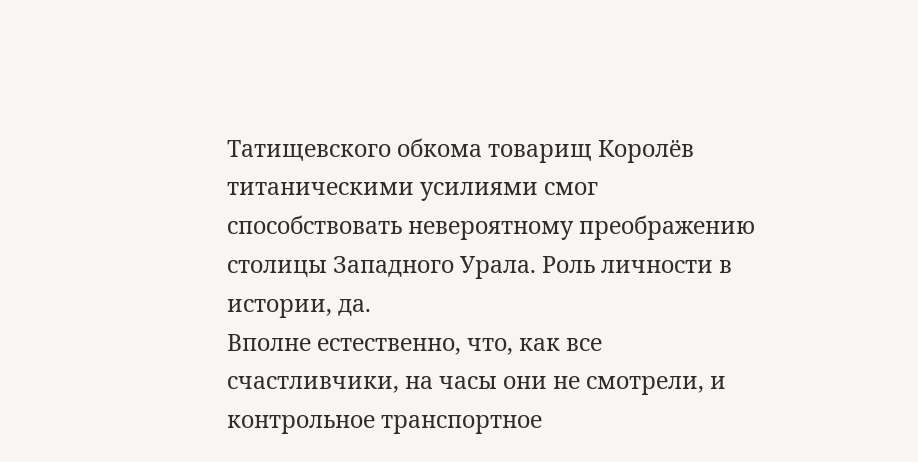Татищевского обкома товарищ Королёв титаническими усилиями смог способствовать невероятному преображению столицы Западного Урала. Роль личности в истории, да.
Вполне естественно, что, как все счастливчики, на часы они не смотрели, и контрольное транспортное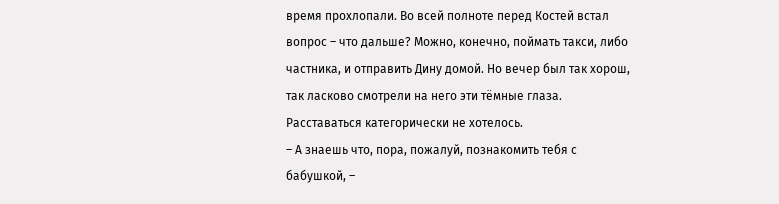время прохлопали. Во всей полноте перед Костей встал вопрос – что дальше? Можно, конечно, поймать такси, либо частника, и отправить Дину домой. Но вечер был так хорош, так ласково смотрели на него эти тёмные глаза. Расставаться категорически не хотелось.
– А знаешь что, пора, пожалуй, познакомить тебя с бабушкой, –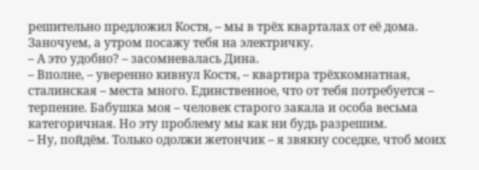решительно предложил Костя, – мы в трёх кварталах от её дома. Заночуем, а утром посажу тебя на электричку.
– А это удобно? – засомневалась Дина.
– Вполне, – уверенно кивнул Костя, – квартира трёхкомнатная, сталинская – места много. Единственное, что от тебя потребуется – терпение. Бабушка моя – человек старого закала и особа весьма категоричная. Но эту проблему мы как ни будь разрешим.
– Ну, пойдём. Только одолжи жетончик – я звякну соседке, чтоб моих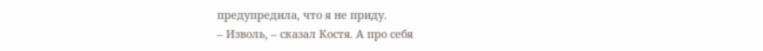предупредила, что я не приду.
– Изволь, – сказал Костя. А про себя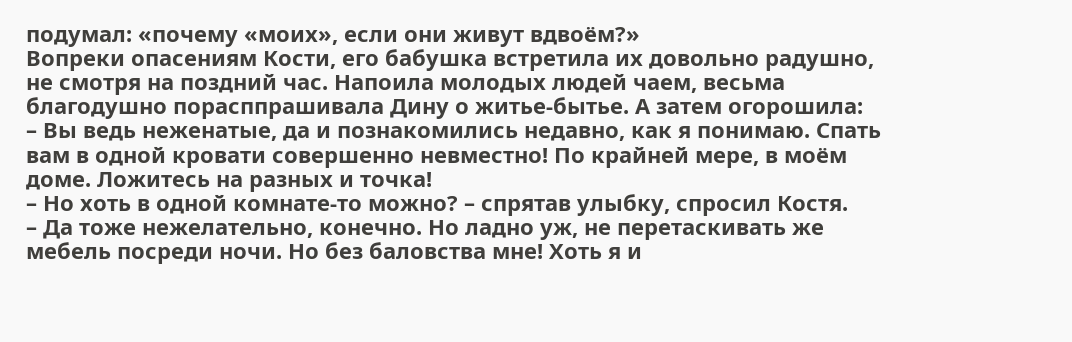подумал: «почему «моих», если они живут вдвоём?»
Вопреки опасениям Кости, его бабушка встретила их довольно радушно, не смотря на поздний час. Напоила молодых людей чаем, весьма благодушно порасппрашивала Дину о житье-бытье. А затем огорошила:
– Вы ведь неженатые, да и познакомились недавно, как я понимаю. Спать вам в одной кровати совершенно невместно! По крайней мере, в моём доме. Ложитесь на разных и точка!
– Но хоть в одной комнате-то можно? – спрятав улыбку, спросил Костя.
– Да тоже нежелательно, конечно. Но ладно уж, не перетаскивать же мебель посреди ночи. Но без баловства мне! Хоть я и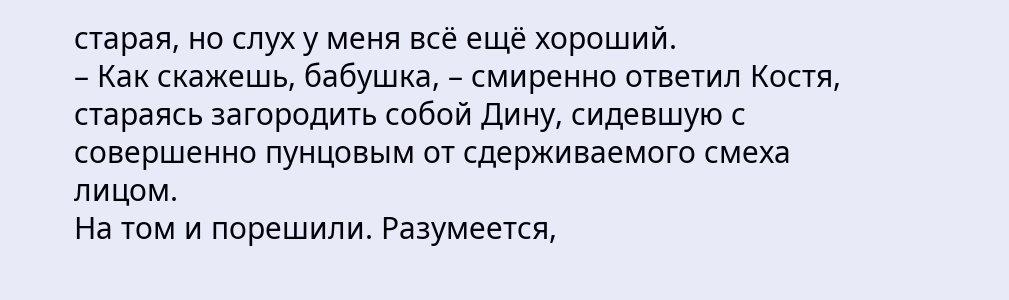старая, но слух у меня всё ещё хороший.
– Как скажешь, бабушка, – смиренно ответил Костя, стараясь загородить собой Дину, сидевшую с совершенно пунцовым от сдерживаемого смеха лицом.
На том и порешили. Разумеется,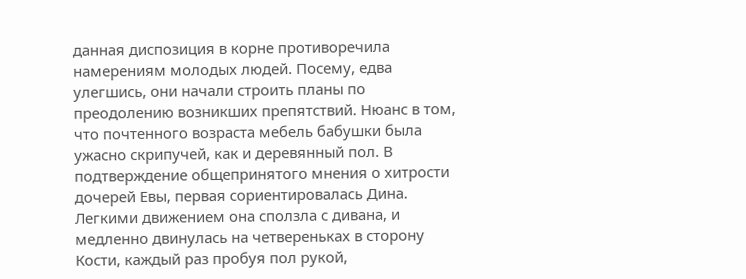данная диспозиция в корне противоречила намерениям молодых людей. Посему, едва улегшись, они начали строить планы по преодолению возникших препятствий. Нюанс в том, что почтенного возраста мебель бабушки была ужасно скрипучей, как и деревянный пол. В подтверждение общепринятого мнения о хитрости дочерей Евы, первая сориентировалась Дина. Легкими движением она сползла с дивана, и медленно двинулась на четвереньках в сторону Кости, каждый раз пробуя пол рукой,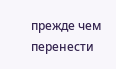прежде чем перенести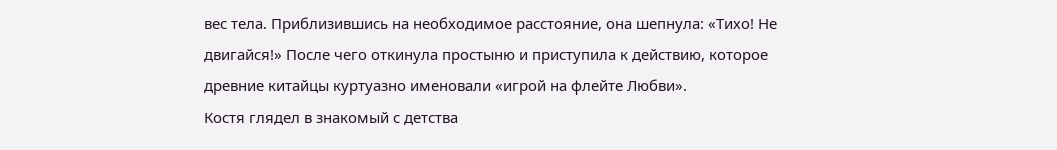вес тела. Приблизившись на необходимое расстояние, она шепнула: «Тихо! Не двигайся!» После чего откинула простыню и приступила к действию, которое древние китайцы куртуазно именовали «игрой на флейте Любви».
Костя глядел в знакомый с детства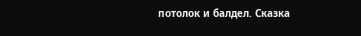потолок и балдел. Сказка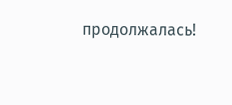продолжалась!